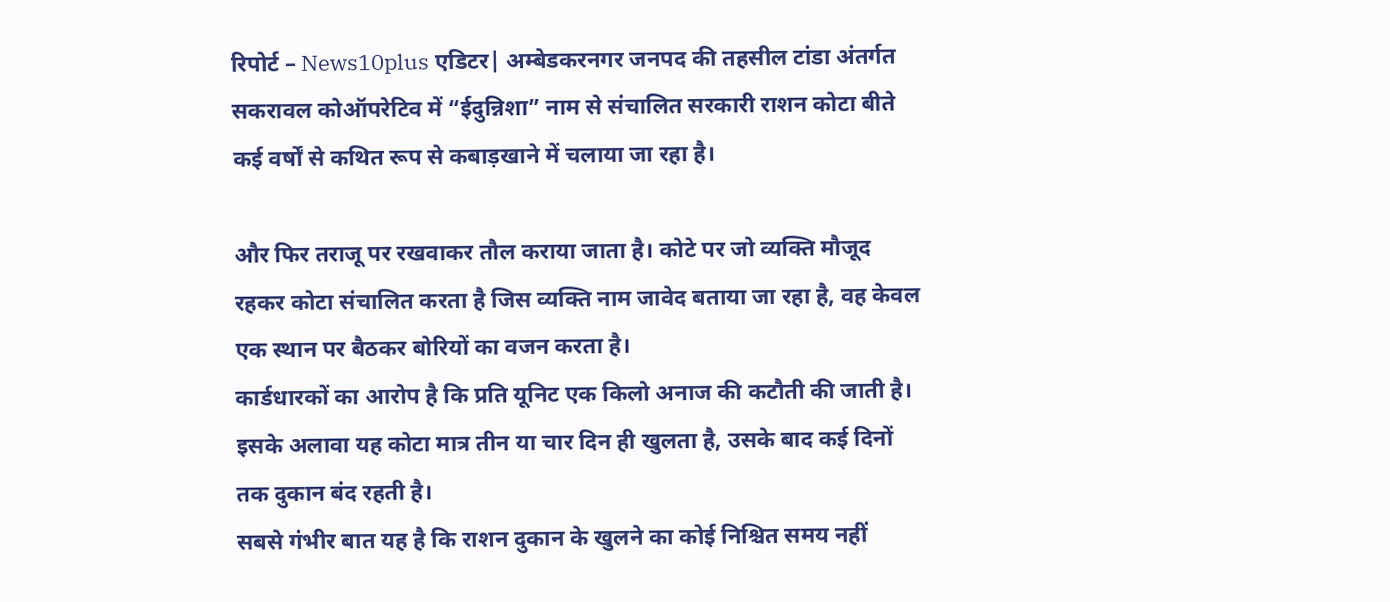रिपोर्ट – News10plus एडिटर| अम्बेडकरनगर जनपद की तहसील टांडा अंतर्गत सकरावल कोऑपरेटिव में “ईदुन्निशा” नाम से संचालित सरकारी राशन कोटा बीते कई वर्षों से कथित रूप से कबाड़खाने में चलाया जा रहा है।

और फिर तराजू पर रखवाकर तौल कराया जाता है। कोटे पर जो व्यक्ति मौजूद रहकर कोटा संचालित करता है जिस व्यक्ति नाम जावेद बताया जा रहा है, वह केवल एक स्थान पर बैठकर बोरियों का वजन करता है।
कार्डधारकों का आरोप है कि प्रति यूनिट एक किलो अनाज की कटौती की जाती है। इसके अलावा यह कोटा मात्र तीन या चार दिन ही खुलता है, उसके बाद कई दिनों तक दुकान बंद रहती है।
सबसे गंभीर बात यह है कि राशन दुकान के खुलने का कोई निश्चित समय नहीं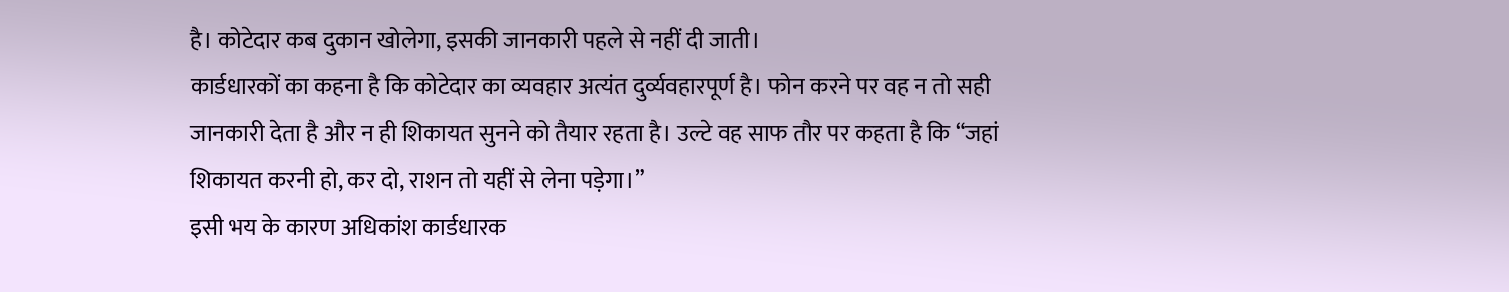है। कोटेदार कब दुकान खोलेगा, इसकी जानकारी पहले से नहीं दी जाती।
कार्डधारकों का कहना है कि कोटेदार का व्यवहार अत्यंत दुर्व्यवहारपूर्ण है। फोन करने पर वह न तो सही जानकारी देता है और न ही शिकायत सुनने को तैयार रहता है। उल्टे वह साफ तौर पर कहता है कि “जहां शिकायत करनी हो, कर दो, राशन तो यहीं से लेना पड़ेगा।”
इसी भय के कारण अधिकांश कार्डधारक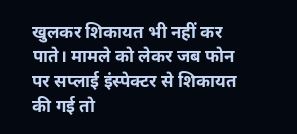खुलकर शिकायत भी नहीं कर पाते। मामले को लेकर जब फोन पर सप्लाई इंस्पेक्टर से शिकायत की गई तो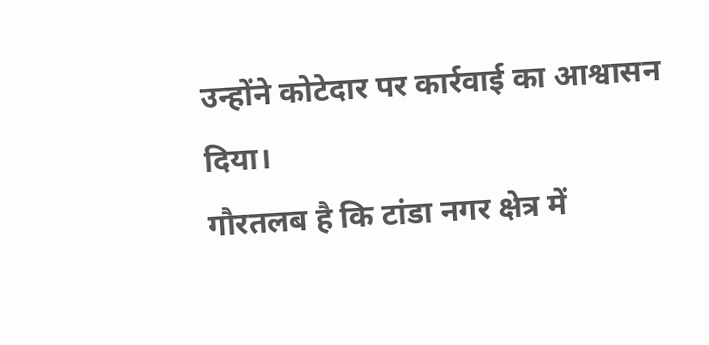उन्होंने कोटेदार पर कार्रवाई का आश्वासन दिया।
गौरतलब है कि टांडा नगर क्षेत्र में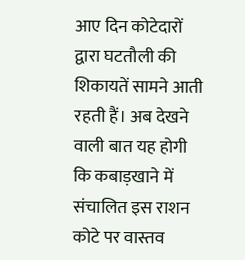आए दिन कोटेदारों द्वारा घटतौली की शिकायतें सामने आती रहती हैं। अब देखने वाली बात यह होगी कि कबाड़खाने में संचालित इस राशन
कोटे पर वास्तव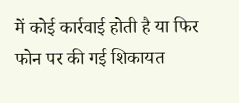में कोई कार्रवाई होती है या फिर फोन पर की गई शिकायत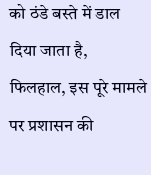को ठंडे बस्ते में डाल दिया जाता है, फिलहाल, इस पूरे मामले पर प्रशासन की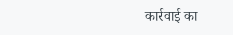कार्रवाई का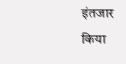इंतजार किया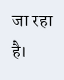जा रहा है।